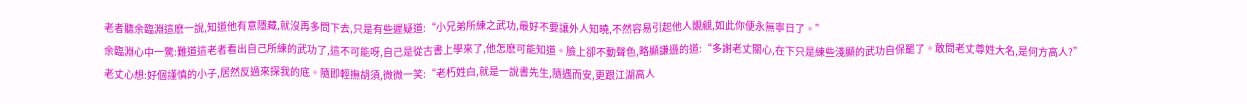老者聽余臨淵這麽一說,知道他有意隱藏,就沒再多問下去,只是有些遲疑道:“小兄弟所練之武功,最好不要讓外人知曉,不然容易引起他人覬覦,如此你便永無寧日了。”
余臨淵心中一驚:難道這老者看出自己所練的武功了,這不可能呀,自己是從古書上學來了,他怎麽可能知道。臉上卻不動聲色,略顯謙遜的道:“多謝老丈關心,在下只是練些淺顯的武功自保罷了。敢問老丈尊姓大名,是何方高人?”
老丈心想:好個謹慎的小子,居然反過來探我的底。隨即輕撫胡須,微微一笑:“老朽姓白,就是一說書先生,隨遇而安,更跟江湖高人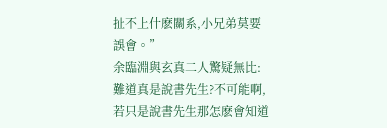扯不上什麽關系,小兄弟莫要誤會。”
余臨淵與玄真二人驚疑無比:難道真是說書先生?不可能啊,若只是說書先生那怎麽會知道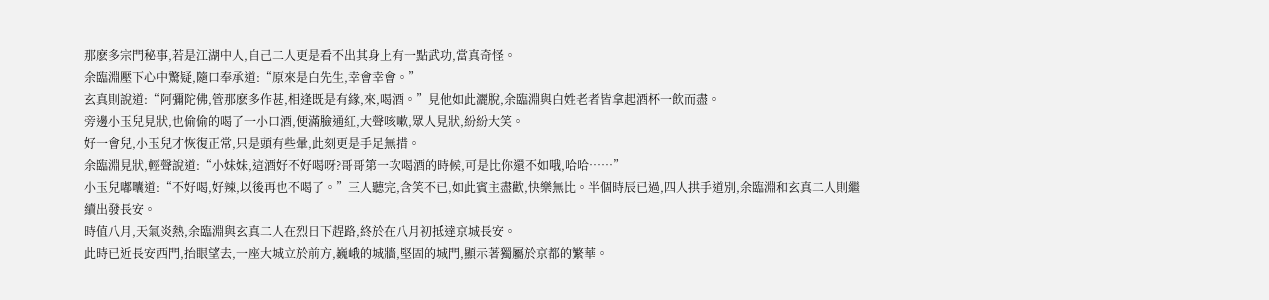那麽多宗門秘事,若是江湖中人,自己二人更是看不出其身上有一點武功,當真奇怪。
余臨淵壓下心中驚疑,隨口奉承道:“原來是白先生,幸會幸會。”
玄真則說道:“阿彌陀佛,管那麽多作甚,相逢既是有緣,來,喝酒。”見他如此灑脫,余臨淵與白姓老者皆拿起酒杯一飲而盡。
旁邊小玉兒見狀,也偷偷的喝了一小口酒,便滿臉通紅,大聲咳嗽,眾人見狀,紛紛大笑。
好一會兒,小玉兒才恢復正常,只是頭有些暈,此刻更是手足無措。
余臨淵見狀,輕聲說道:“小妹妹,這酒好不好喝呀?哥哥第一次喝酒的時候,可是比你還不如哦,哈哈……”
小玉兒嘟囔道:“不好喝,好辣,以後再也不喝了。”三人聽完,含笑不已,如此賓主盡歡,快樂無比。半個時辰已過,四人拱手道別,余臨淵和玄真二人則繼續出發長安。
時值八月,天氣炎熱,余臨淵與玄真二人在烈日下趕路,終於在八月初抵達京城長安。
此時已近長安西門,抬眼望去,一座大城立於前方,巍峨的城牆,堅固的城門,顯示著獨屬於京都的繁華。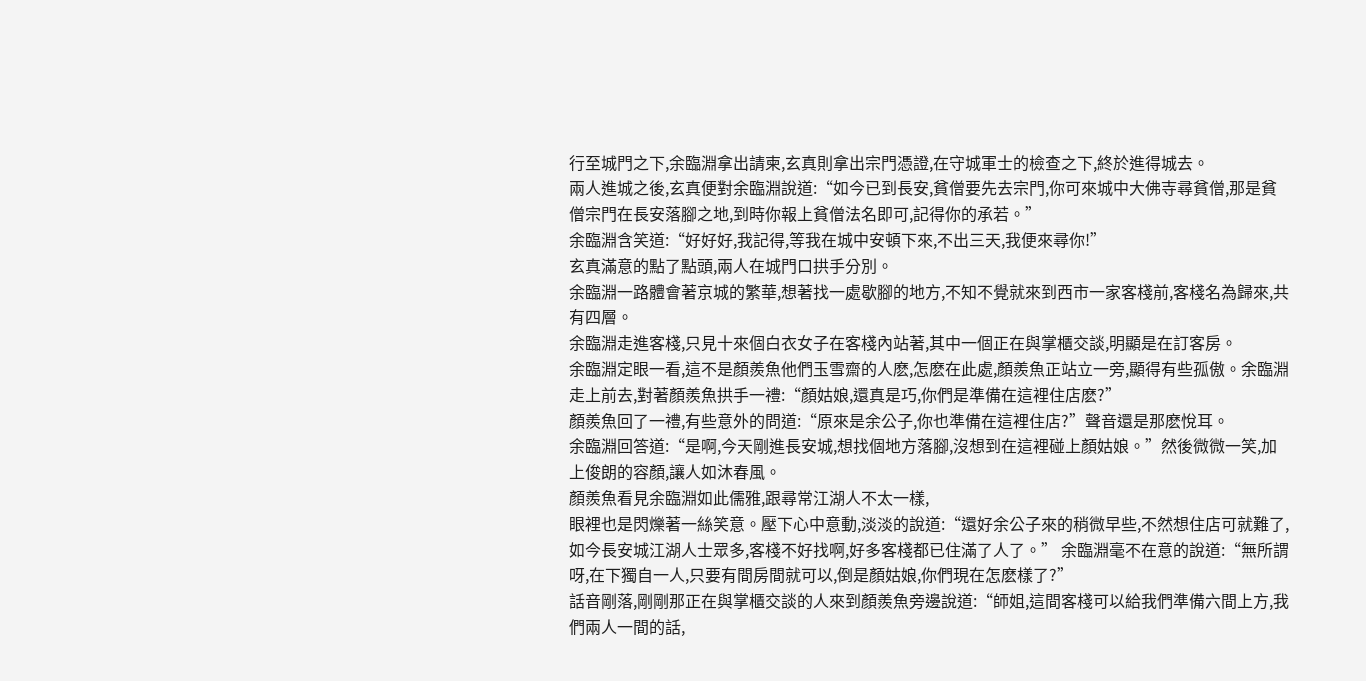行至城門之下,余臨淵拿出請柬,玄真則拿出宗門憑證,在守城軍士的檢查之下,終於進得城去。
兩人進城之後,玄真便對余臨淵說道:“如今已到長安,貧僧要先去宗門,你可來城中大佛寺尋貧僧,那是貧僧宗門在長安落腳之地,到時你報上貧僧法名即可,記得你的承若。”
余臨淵含笑道:“好好好,我記得,等我在城中安頓下來,不出三天,我便來尋你!”
玄真滿意的點了點頭,兩人在城門口拱手分別。
余臨淵一路體會著京城的繁華,想著找一處歇腳的地方,不知不覺就來到西市一家客棧前,客棧名為歸來,共有四層。
余臨淵走進客棧,只見十來個白衣女子在客棧內站著,其中一個正在與掌櫃交談,明顯是在訂客房。
余臨淵定眼一看,這不是顏羨魚他們玉雪齋的人麽,怎麽在此處,顏羨魚正站立一旁,顯得有些孤傲。余臨淵走上前去,對著顏羨魚拱手一禮:“顏姑娘,還真是巧,你們是準備在這裡住店麽?”
顏羨魚回了一禮,有些意外的問道:“原來是余公子,你也準備在這裡住店?”聲音還是那麽悅耳。
余臨淵回答道:“是啊,今天剛進長安城,想找個地方落腳,沒想到在這裡碰上顏姑娘。”然後微微一笑,加上俊朗的容顏,讓人如沐春風。
顏羨魚看見余臨淵如此儒雅,跟尋常江湖人不太一樣,
眼裡也是閃爍著一絲笑意。壓下心中意動,淡淡的說道:“還好余公子來的稍微早些,不然想住店可就難了,如今長安城江湖人士眾多,客棧不好找啊,好多客棧都已住滿了人了。” 余臨淵毫不在意的說道:“無所謂呀,在下獨自一人,只要有間房間就可以,倒是顏姑娘,你們現在怎麽樣了?”
話音剛落,剛剛那正在與掌櫃交談的人來到顏羨魚旁邊說道:“師姐,這間客棧可以給我們準備六間上方,我們兩人一間的話,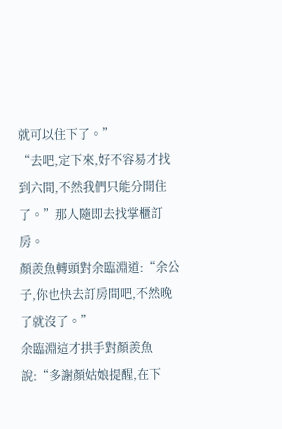就可以住下了。”
“去吧,定下來,好不容易才找到六間,不然我們只能分開住了。”那人隨即去找掌櫃訂房。
顏羨魚轉頭對余臨淵道:“余公子,你也快去訂房間吧,不然晚了就沒了。”
余臨淵這才拱手對顏羨魚說:“多謝顏姑娘提醒,在下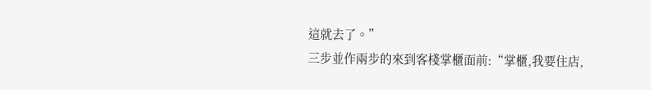這就去了。”
三步並作兩步的來到客棧掌櫃面前:“掌櫃,我要住店,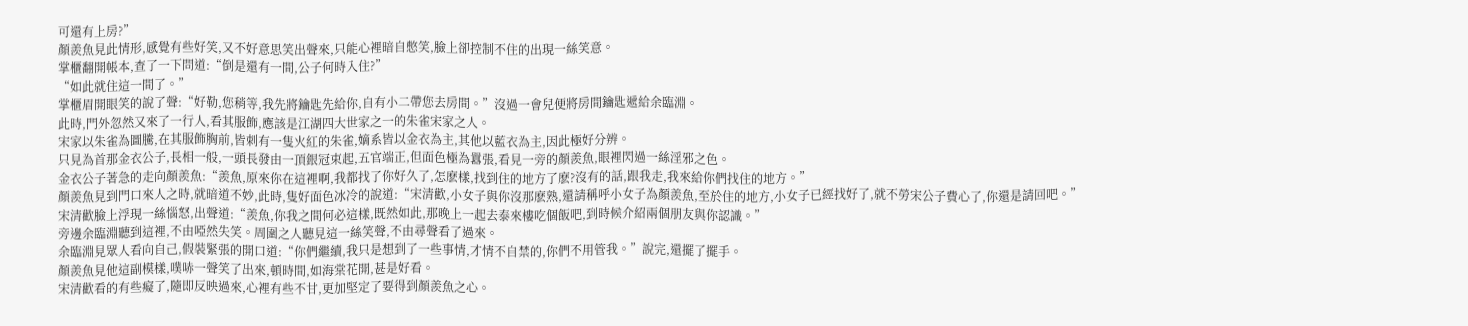可還有上房?”
顏羨魚見此情形,感覺有些好笑,又不好意思笑出聲來,只能心裡暗自憋笑,臉上卻控制不住的出現一絲笑意。
掌櫃翻開帳本,查了一下問道:“倒是還有一間,公子何時入住?”
“如此就住這一間了。”
掌櫃眉開眼笑的說了聲:“好勒,您稍等,我先將鑰匙先給你,自有小二帶您去房間。”沒過一會兒便將房間鑰匙遞給余臨淵。
此時,門外忽然又來了一行人,看其服飾,應該是江湖四大世家之一的朱雀宋家之人。
宋家以朱雀為圖騰,在其服飾胸前,皆刺有一隻火紅的朱雀,嫡系皆以金衣為主,其他以藍衣為主,因此極好分辨。
只見為首那金衣公子,長相一般,一頭長發由一頂銀冠束起,五官端正,但面色極為囂張,看見一旁的顏羨魚,眼裡閃過一絲淫邪之色。
金衣公子著急的走向顏羨魚:“羨魚,原來你在這裡啊,我都找了你好久了,怎麽樣,找到住的地方了麽?沒有的話,跟我走,我來給你們找住的地方。”
顏羨魚見到門口來人之時,就暗道不妙,此時,隻好面色冰冷的說道:“宋清歡,小女子與你沒那麽熟,還請稱呼小女子為顏羨魚,至於住的地方,小女子已經找好了,就不勞宋公子費心了,你還是請回吧。”
宋清歡臉上浮現一絲惱怒,出聲道:“羨魚,你我之間何必這樣,既然如此,那晚上一起去泰來樓吃個飯吧,到時候介紹兩個朋友與你認識。”
旁邊余臨淵聽到這裡,不由啞然失笑。周圍之人聽見這一絲笑聲,不由尋聲看了過來。
余臨淵見眾人看向自己,假裝緊張的開口道:“你們繼續,我只是想到了一些事情,才情不自禁的,你們不用管我。”說完,還擺了擺手。
顏羨魚見他這副模樣,噗哧一聲笑了出來,頓時間,如海棠花開,甚是好看。
宋清歡看的有些癡了,隨即反映過來,心裡有些不甘,更加堅定了要得到顏羨魚之心。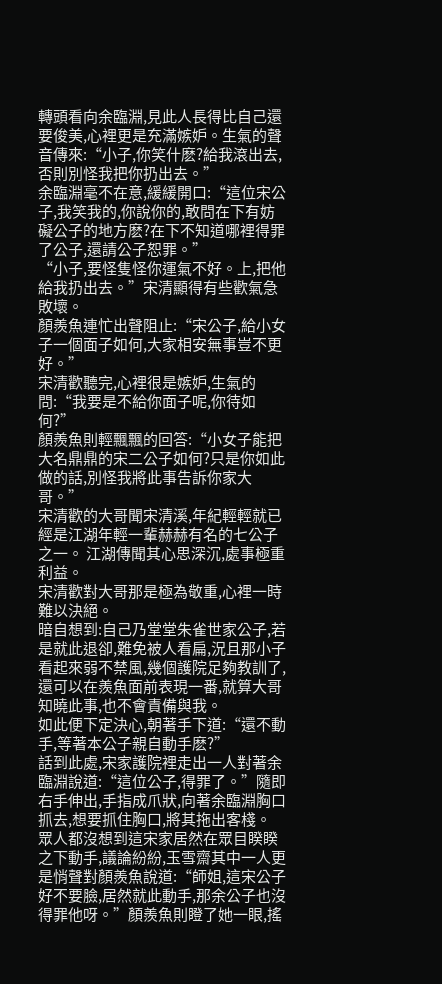轉頭看向余臨淵,見此人長得比自己還要俊美,心裡更是充滿嫉妒。生氣的聲音傳來:“小子,你笑什麽?給我滾出去,否則別怪我把你扔出去。”
余臨淵毫不在意,緩緩開口:“這位宋公子,我笑我的,你說你的,敢問在下有妨礙公子的地方麽?在下不知道哪裡得罪了公子,還請公子恕罪。”
“小子,要怪隻怪你運氣不好。上,把他給我扔出去。”宋清顯得有些歡氣急敗壞。
顏羨魚連忙出聲阻止:“宋公子,給小女子一個面子如何,大家相安無事豈不更好。”
宋清歡聽完,心裡很是嫉妒,生氣的問:“我要是不給你面子呢,你待如何?”
顏羨魚則輕飄飄的回答:“小女子能把大名鼎鼎的宋二公子如何?只是你如此做的話,別怪我將此事告訴你家大哥。”
宋清歡的大哥聞宋清溪,年紀輕輕就已經是江湖年輕一輩赫赫有名的七公子之一。 江湖傳聞其心思深沉,處事極重利益。
宋清歡對大哥那是極為敬重,心裡一時難以決絕。
暗自想到:自己乃堂堂朱雀世家公子,若是就此退卻,難免被人看扁,況且那小子看起來弱不禁風,幾個護院足夠教訓了,還可以在羨魚面前表現一番,就算大哥知曉此事,也不會責備與我。
如此便下定決心,朝著手下道:“還不動手,等著本公子親自動手麽?”
話到此處,宋家護院裡走出一人對著余臨淵說道:“這位公子,得罪了。”隨即右手伸出,手指成爪狀,向著余臨淵胸口抓去,想要抓住胸口,將其拖出客棧。
眾人都沒想到這宋家居然在眾目睽睽之下動手,議論紛紛,玉雪齋其中一人更是悄聲對顏羨魚說道:“師姐,這宋公子好不要臉,居然就此動手,那余公子也沒得罪他呀。”顏羨魚則瞪了她一眼,搖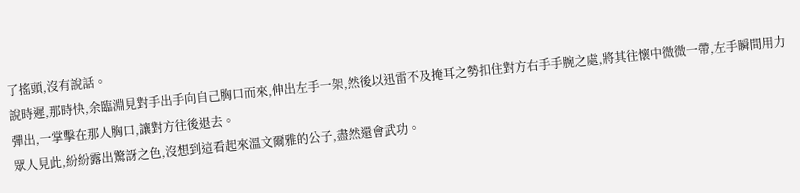了搖頭,沒有說話。
說時遲,那時快,余臨淵見對手出手向自己胸口而來,伸出左手一架,然後以迅雷不及掩耳之勢扣住對方右手手腕之處,將其往懷中微微一帶,左手瞬間用力彈出,一掌擊在那人胸口,讓對方往後退去。
眾人見此,紛紛露出驚訝之色,沒想到這看起來溫文爾雅的公子,盡然還會武功。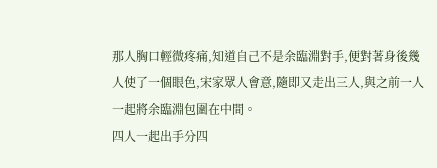那人胸口輕微疼痛,知道自己不是余臨淵對手,便對著身後幾人使了一個眼色,宋家眾人會意,隨即又走出三人,與之前一人一起將余臨淵包圍在中間。
四人一起出手分四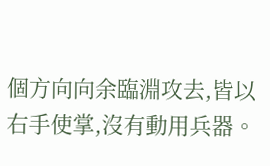個方向向余臨淵攻去,皆以右手使掌,沒有動用兵器。